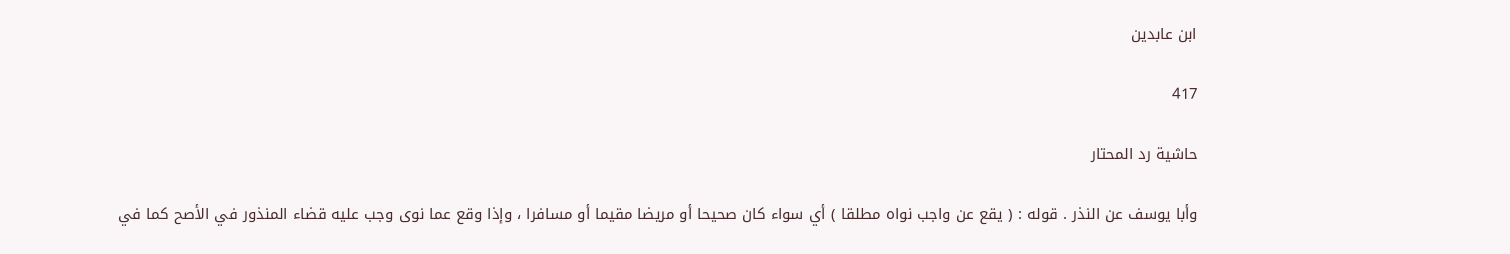ابن عابدين

417

حاشية رد المحتار

وأبا يوسف عن النذر . قوله : ( يقع عن واجب نواه مطلقا ) أي سواء كان صحيحا أو مريضا مقيما أو مسافرا ، وإذا وقع عما نوى وجب عليه قضاء المنذور في الأصح كما في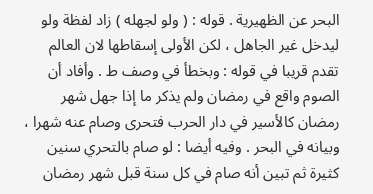البحر عن الظهيرية . قوله : ( ولو لجهله ) زاد لفظة ولو ليدخل غير الجاهل ، لكن الأولى إسقاطها لان العالم تقدم قريبا في قوله : وبخطأ في وصف ط . وأفاد أن الصوم واقع في رمضان ولم يذكر ما إذا جهل شهر رمضان كالأسير في دار الحرب فتحرى وصام عنه شهرا ، وبيانه في البحر . وفيه أيضا : لو صام بالتحري سنين كثيرة ثم تبين أنه صام في كل سنة قبل شهر رمضان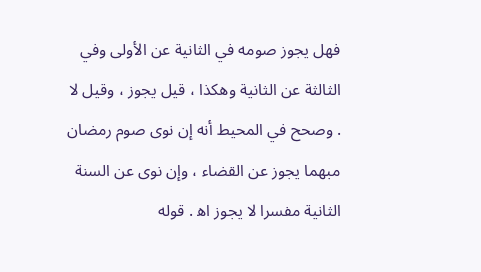فهل يجوز صومه في الثانية عن الأولى وفي الثالثة عن الثانية وهكذا ، قيل يجوز ، وقيل لا . وصحح في المحيط أنه إن نوى صوم رمضان مبهما يجوز عن القضاء ، وإن نوى عن السنة الثانية مفسرا لا يجوز اه‍ . قوله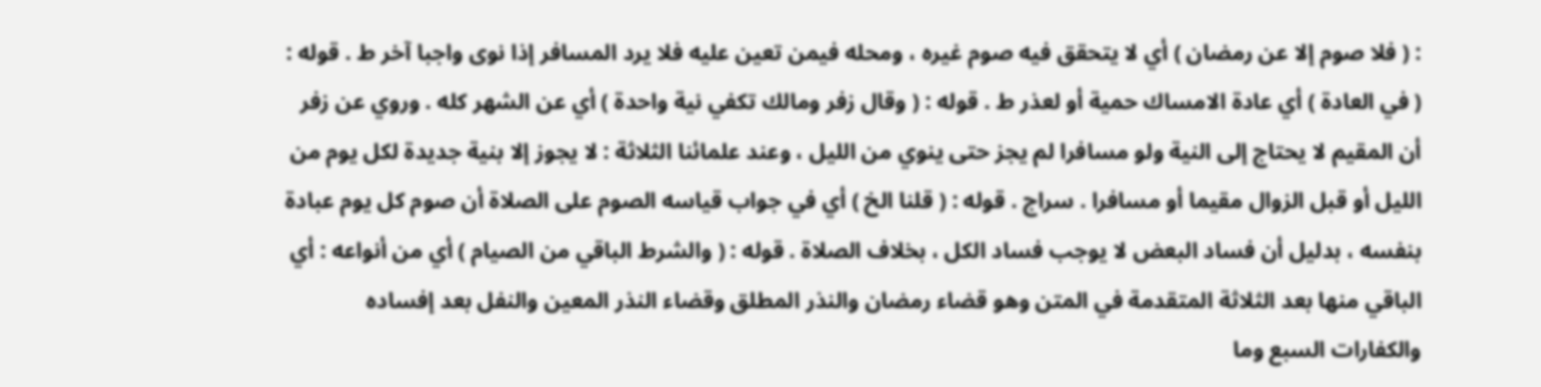: ( فلا صوم إلا عن رمضان ) أي لا يتحقق فيه صوم غيره ، ومحله فيمن تعين عليه فلا يرد المسافر إذا نوى واجبا آخر ط . قوله : ( في العادة ) أي عادة الامساك حمية أو لعذر ط . قوله : ( وقال زفر ومالك تكفي نية واحدة ) أي عن الشهر كله . وروي عن زفر أن المقيم لا يحتاج إلى النية ولو مسافرا لم يجز حتى ينوي من الليل ، وعند علمائنا الثلاثة : لا يجوز إلا بنية جديدة لكل يوم من الليل أو قبل الزوال مقيما أو مسافرا . سراج . قوله : ( قلنا الخ ) أي في جواب قياسه الصوم على الصلاة أن صوم كل يوم عبادة بنفسه ، بدليل أن فساد البعض لا يوجب فساد الكل ، بخلاف الصلاة . قوله : ( والشرط الباقي من الصيام ) أي من أنواعه : أي الباقي منها بعد الثلاثة المتقدمة في المتن وهو قضاء رمضان والنذر المطلق وقضاء النذر المعين والنفل بعد إفساده والكفارات السبع وما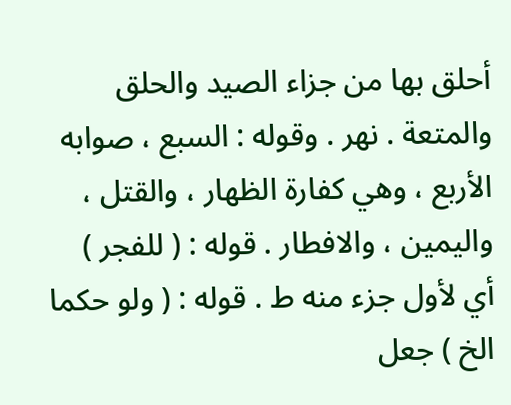أحلق بها من جزاء الصيد والحلق والمتعة . نهر . وقوله : السبع ، صوابه الأربع ، وهي كفارة الظهار ، والقتل ، واليمين ، والافطار . قوله : ( للفجر ) أي لأول جزء منه ط . قوله : ( ولو حكما الخ ) جعل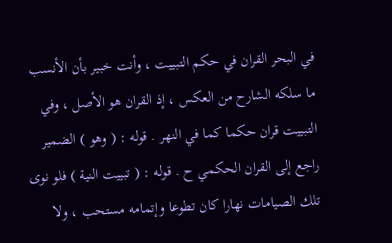في البحر القران في حكم التبييت ، وأنت خبير بأن الأنسب ما سلكه الشارح من العكس ، إذ القران هو الأصل ، وفي التبييت قران حكما كما في النهر . قوله : ( وهو ) الضمير راجع إلى القران الحكمي ح . قوله : ( تبييت النية ) فلو نوى تلك الصيامات نهارا كان تطوعا وإتمامه مستحب ، ولا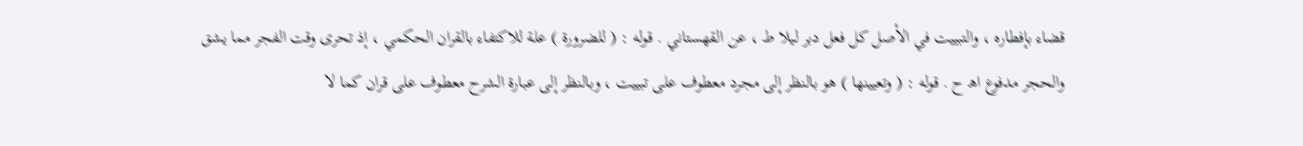قضاء بإفطاره ، والتبييت في الأصل كل فعل دبر ليلا ط ، عن القهستاني . قوله : ( للضرورة ) علة للاكتفاء بالقران الحكمي ، إذ تحرى وقت الفجر مما يشق والحجر مدفوع اه‍ ح . قوله : ( وتعيينها ) هو بالنظر إلى مجرد معطوف على تبييت ، وبالنظر إلى عبارة الشرح معطوف على قران كما لا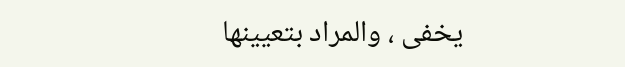يخفى ، والمراد بتعيينها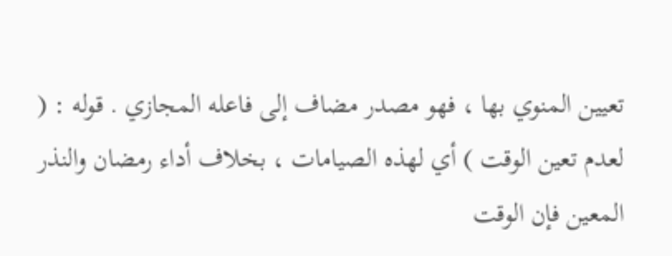تعيين المنوي بها ، فهو مصدر مضاف إلى فاعله المجازي . قوله : ( لعدم تعين الوقت ) أي لهذه الصيامات ، بخلاف أداء رمضان والنذر المعين فإن الوقت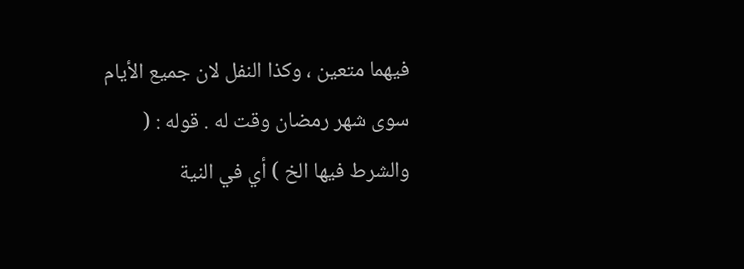فيهما متعين ، وكذا النفل لان جميع الأيام سوى شهر رمضان وقت له . قوله : ( والشرط فيها الخ ) أي في النية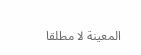المعينة لا مطلقا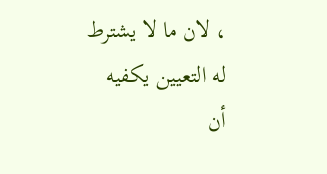، لان ما لا يشترط له التعيين يكفيه أن